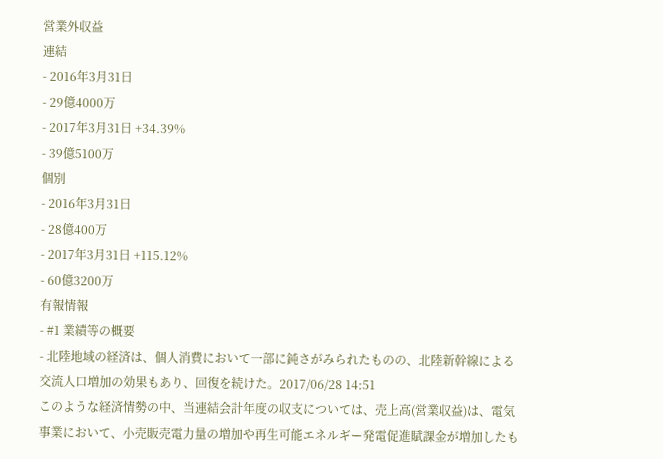営業外収益
連結
- 2016年3月31日
- 29億4000万
- 2017年3月31日 +34.39%
- 39億5100万
個別
- 2016年3月31日
- 28億400万
- 2017年3月31日 +115.12%
- 60億3200万
有報情報
- #1 業績等の概要
- 北陸地域の経済は、個人消費において一部に鈍さがみられたものの、北陸新幹線による交流人口増加の効果もあり、回復を続けた。2017/06/28 14:51
このような経済情勢の中、当連結会計年度の収支については、売上高(営業収益)は、電気事業において、小売販売電力量の増加や再生可能エネルギー発電促進賦課金が増加したも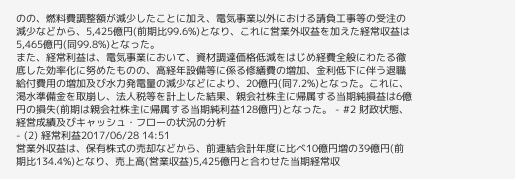のの、燃料費調整額が減少したことに加え、電気事業以外における請負工事等の受注の減少などから、5,425億円(前期比99.6%)となり、これに営業外収益を加えた経常収益は5,465億円(同99.8%)となった。
また、経常利益は、電気事業において、資材調達価格低減をはじめ経費全般にわたる徹底した効率化に努めたものの、高経年設備等に係る修繕費の増加、金利低下に伴う退職給付費用の増加及び水力発電量の減少などにより、20億円(同7.2%)となった。これに、渇水準備金を取崩し、法人税等を計上した結果、親会社株主に帰属する当期純損益は6億円の損失(前期は親会社株主に帰属する当期純利益128億円)となった。 - #2 財政状態、経営成績及びキャッシュ・フローの状況の分析
- (2) 経常利益2017/06/28 14:51
営業外収益は、保有株式の売却などから、前連結会計年度に比べ10億円増の39億円(前期比134.4%)となり、売上高(営業収益)5,425億円と合わせた当期経常収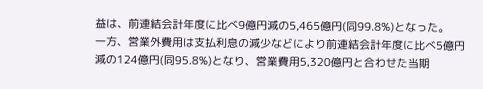益は、前連結会計年度に比べ9億円減の5,465億円(同99.8%)となった。
一方、営業外費用は支払利息の減少などにより前連結会計年度に比べ5億円減の124億円(同95.8%)となり、営業費用5,320億円と合わせた当期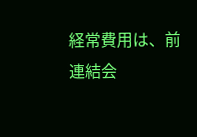経常費用は、前連結会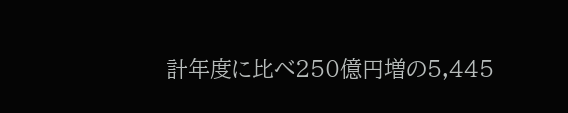計年度に比べ250億円増の5,445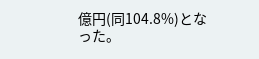億円(同104.8%)となった。